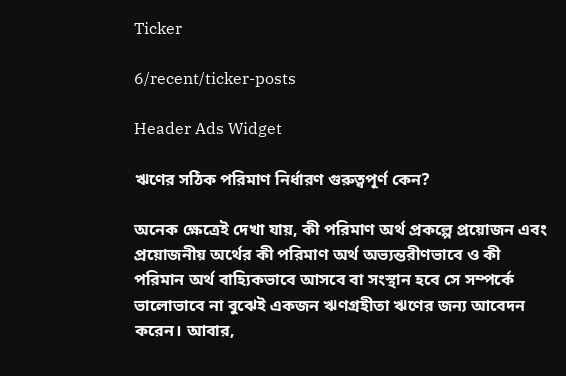Ticker

6/recent/ticker-posts

Header Ads Widget

ঋণের সঠিক পরিমাণ নির্ধারণ গুরুত্বপূর্ণ কেন?

অনেক ক্ষেত্রেই দেখা যায়, কী পরিমাণ অর্থ প্রকল্পে প্রয়োজন এবং প্রয়োজনীয় অর্থের কী পরিমাণ অর্থ অভ্যন্তরীণভাবে ও কী পরিমান অর্থ বাহ্যিকভাবে আসবে বা সংস্থান হবে সে সম্পর্কে ভালোভাবে না বুঝেই একজন ঋণগ্রহীতা ঋণের জন্য আবেদন করেন। আবার,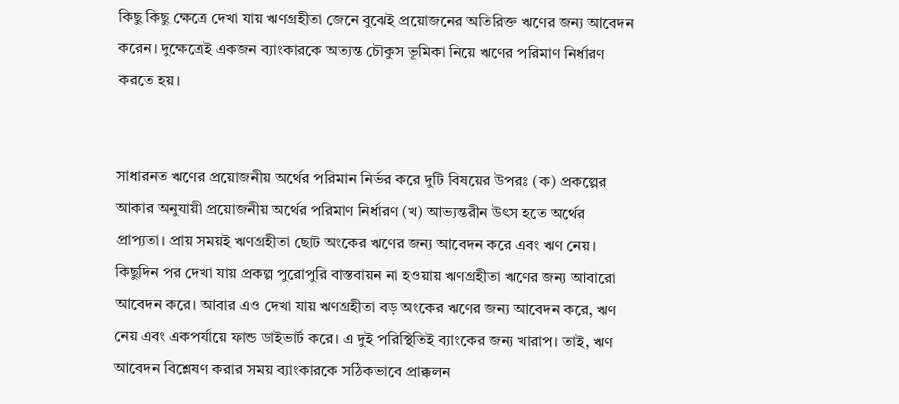কিছু কিছু ক্ষেত্রে দেখা যায় ঋণগ্রহীতা জেনে বুঝেই প্রয়োজনের অতিরিক্ত ঋণের জন্য আবেদন করেন। দুক্ষেত্রেই একজন ব্যাংকারকে অত্যন্ত চৌকুস ভূমিকা নিয়ে ঋণের পরিমাণ নির্ধারণ করতে হয়।


সাধারনত ঋণের প্রয়োজনীয় অর্থের পরিমান নির্ভর করে দুটি বিষয়ের উপরঃ (ক) প্রকল্পের আকার অনুযায়ী প্রয়োজনীয় অর্থের পরিমাণ নির্ধারণ (খ) আভ্যন্তরীন উৎস হতে অর্থের প্রাপ্যতা। প্রায় সময়ই ঋণগ্রহীতা ছোট অংকের ঋণের জন্য আবেদন করে এবং ঋণ নেয়। কিছুদিন পর দেখা যায় প্রকল্প পুরোপুরি বাস্তবায়ন না হওয়ায় ঋণগ্রহীতা ঋণের জন্য আবারো আবেদন করে। আবার এও দেখা যায় ঋণগ্রহীতা বড় অংকের ঋণের জন্য আবেদন করে, ঋণ নেয় এবং একপর্যায়ে ফান্ড ডাইভার্ট করে। এ দুই পরিস্থিতিই ব্যাংকের জন্য খারাপ। তাই, ঋণ আবেদন বিশ্লেষণ করার সময় ব্যাংকারকে সঠিকভাবে প্রাক্কলন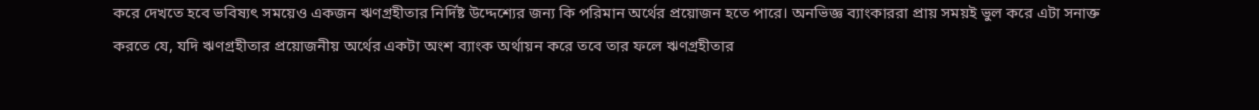করে দেখতে হবে ভবিষ্যৎ সময়েও একজন ঋণগ্রহীতার নির্দিষ্ট উদ্দেশ্যের জন্য কি পরিমান অর্থের প্রয়োজন হতে পারে। অনভিজ্ঞ ব্যাংকাররা প্রায় সময়ই ভুল করে এটা সনাক্ত করতে যে, যদি ঋণগ্রহীতার প্রয়োজনীয় অর্থের একটা অংশ ব্যাংক অর্থায়ন করে তবে তার ফলে ঋণগ্রহীতার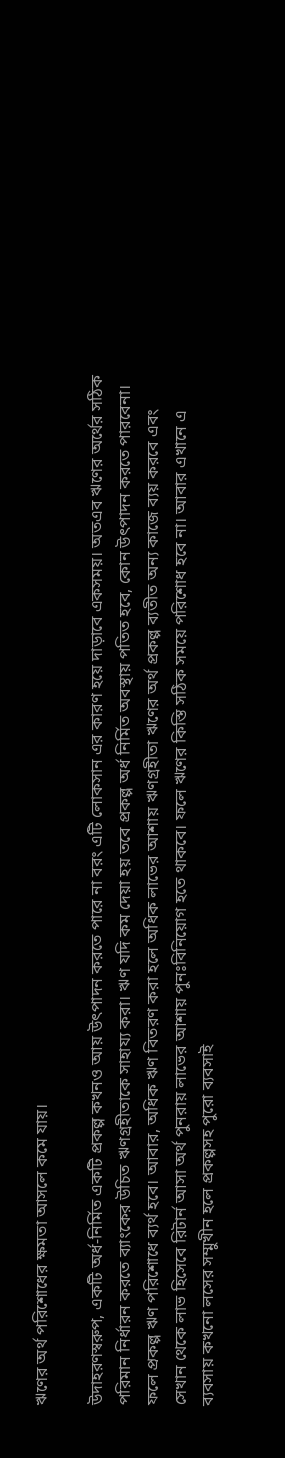ঋণের অর্থ পরিশোধের ক্ষমতা আসলে কমে যায়।

উদাহরণস্বরুপ, একটি অর্ধ-নির্মিত একটি প্রকল্প কখনও আয় উৎপাদন করতে পারে না বরং এটি লোকসান এর কারণ হয়ে দাড়াবে একসময়। অতএব ঋণের অর্থের সঠিক পরিমান নির্ধারন করতে ব্যাংকের উচিত ঋণগ্রহীতাকে সাহায্য করা। ঋণ যদি কম দেয়া হয় তবে প্রকল্প অর্ধ নির্মিত অবস্থায় পতিত হবে, কোন উৎপাদন করতে পারবেনা। ফলে প্রকল্প ঋণ পরিশোধে ব্যর্থ হবে। আবার, অধিক ঋণ বিতরণ করা হলে অধিক লাভের আশায় ঋণগ্রহীতা ঋণের অর্থ প্রকল্প ব্যতীত অন্য কাজে ব্যয় করবে এবং সেখান থেকে লাভ হিসেবে রিটার্ন আসা অর্থ পুনরায় লাভের আশায় পুনঃবিনিয়োগ হতে থাকবে। ফলে ঋণের কিস্তি সঠিক সময়ে পরিশোধ হবে না। আবার এখানে এ ব্যবসায় কখনো লসের সম্মুখীন হলে প্রকল্পসহ পুরো ব্যবসাই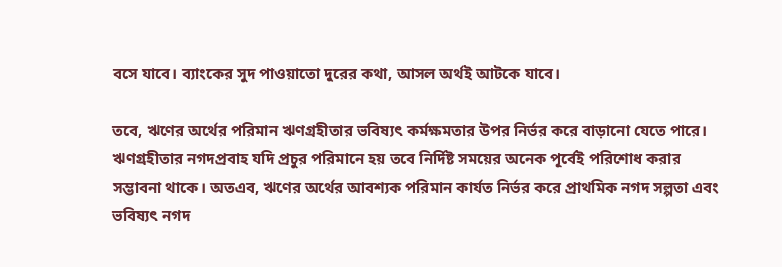বসে যাবে। ব্যাংকের সুদ পাওয়াতো দুরের কথা, আসল অর্থই আটকে যাবে।

তবে, ঋণের অর্থের পরিমান ঋণগ্রহীতার ভবিষ্যৎ কর্মক্ষমতার উপর নির্ভর করে বাড়ানো যেতে পারে। ঋণগ্রহীতার নগদপ্রবাহ যদি প্রচুর পরিমানে হয় তবে নির্দিষ্ট সময়ের অনেক পূর্বেই পরিশোধ করার সম্ভাবনা থাকে। অতএব, ঋণের অর্থের আবশ্যক পরিমান কার্যত নির্ভর করে প্রাথমিক নগদ সল্পতা এবং ভবিষ্যৎ নগদ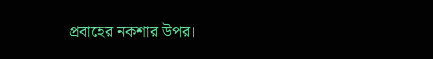প্রবাহের নকশার উপর।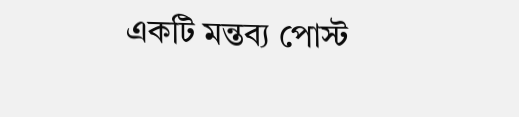একটি মন্তব্য পোস্ট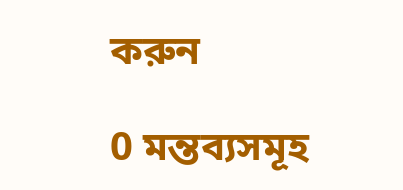করুন

0 মন্তব্যসমূহ